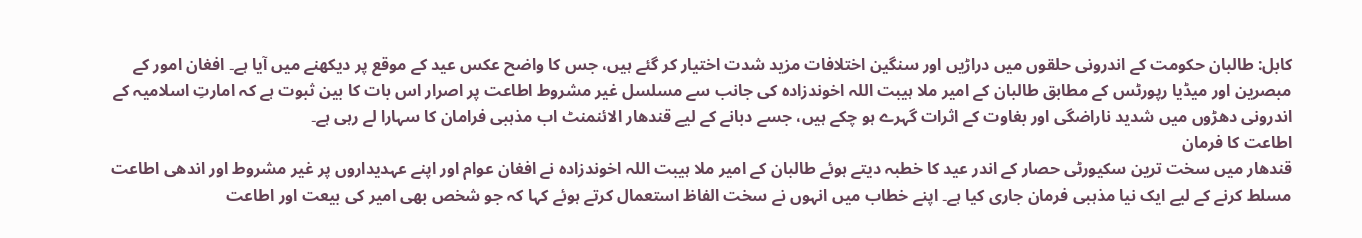کابل: طالبان حکومت کے اندرونی حلقوں میں دراڑیں اور سنگین اختلافات مزید شدت اختیار کر گئے ہیں، جس کا واضح عکس عید کے موقع پر دیکھنے میں آیا ہے۔ افغان امور کے مبصرین اور میڈیا رپورٹس کے مطابق طالبان کے امیر ملا ہیبت اللہ اخوندزادہ کی جانب سے مسلسل غیر مشروط اطاعت پر اصرار اس بات کا بین ثبوت ہے کہ امارتِ اسلامیہ کے اندرونی دھڑوں میں شدید ناراضگی اور بغاوت کے اثرات گہرے ہو چکے ہیں، جسے دبانے کے لیے قندھار الائنمنٹ اب مذہبی فرامان کا سہارا لے رہی ہے۔
اطاعت کا فرمان
قندھار میں سخت ترین سکیورٹی حصار کے اندر عید کا خطبہ دیتے ہوئے طالبان کے امیر ملا ہیبت اللہ اخوندزادہ نے افغان عوام اور اپنے عہدیداروں پر غیر مشروط اور اندھی اطاعت مسلط کرنے کے لیے ایک نیا مذہبی فرمان جاری کیا ہے۔ اپنے خطاب میں انہوں نے سخت الفاظ استعمال کرتے ہوئے کہا کہ جو شخص بھی امیر کی بیعت اور اطاعت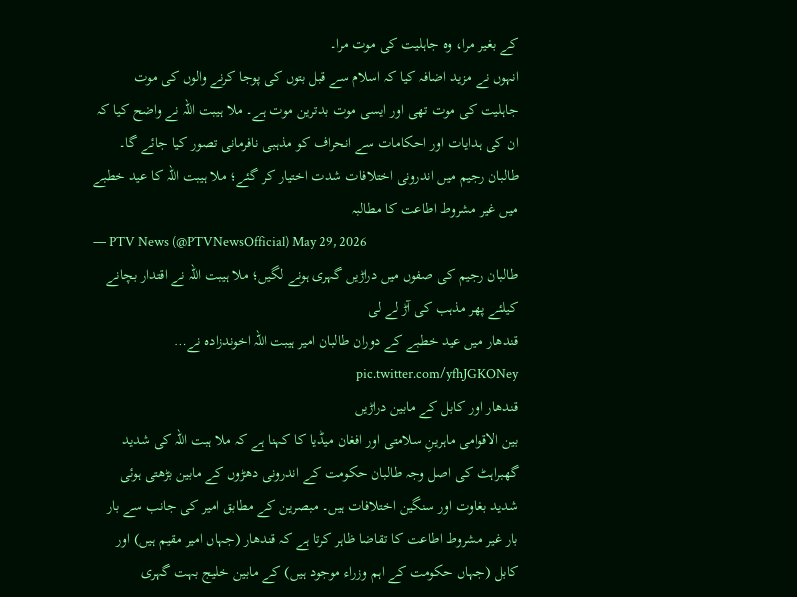کے بغیر مرا، وہ جاہلیت کی موت مرا۔
انہوں نے مزید اضافہ کیا کہ اسلام سے قبل بتوں کی پوجا کرنے والوں کی موت جاہلیت کی موت تھی اور ایسی موت بدترین موت ہے۔ ملا ہیبت اللہ نے واضح کیا کہ ان کی ہدایات اور احکامات سے انحراف کو مذہبی نافرمانی تصور کیا جائے گا۔
طالبان رجیم میں اندرونی اختلافات شدت اختیار کر گئے؛ ملا ہیبت اللہ کا عید خطبے میں غیر مشروط اطاعت کا مطالبہ
— PTV News (@PTVNewsOfficial) May 29, 2026
طالبان رجیم کی صفوں میں دراڑیں گہری ہونے لگیں؛ ملا ہیبت اللہ نے اقتدار بچانے کیلئے پھر مذہب کی آڑ لے لی
قندھار میں عید خطبے کے دوران طالبان امیر ہیبت اللہ اخوندزادہ نے… pic.twitter.com/yfhJGKONey
قندھار اور کابل کے مابین دراڑیں
بین الاقوامی ماہرینِ سلامتی اور افغان میڈیا کا کہنا ہے کہ ملا ہبت اللہ کی شدید گھبراہٹ کی اصل وجہ طالبان حکومت کے اندرونی دھڑوں کے مابین بڑھتی ہوئی شدید بغاوت اور سنگین اختلافات ہیں۔ مبصرین کے مطابق امیر کی جانب سے بار بار غیر مشروط اطاعت کا تقاضا ظاہر کرتا ہے کہ قندھار (جہاں امیر مقیم ہیں) اور کابل (جہاں حکومت کے اہم وزراء موجود ہیں) کے مابین خلیج بہت گہری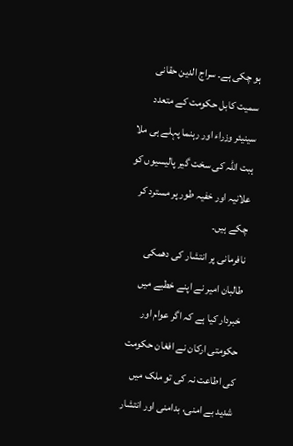ہو چکی ہے۔ سراج الدین حقانی سمیت کابل حکومت کے متعدد سینیئر وزراء اور رہنما پہلے ہی ملا ہبت اللہ کی سخت گیر پالیسیوں کو علانیہ اور خفیہ طور پر مسترد کر چکے ہیں۔
نافرمانی پر انتشار کی دھمکی
طالبان امیر نے اپنے خطبے میں خبردار کیا ہے کہ اگر عوام اور حکومتی ارکان نے افغان حکومت کی اطاعت نہ کی تو ملک میں شدید بے امنی، بدامنی اور انتشار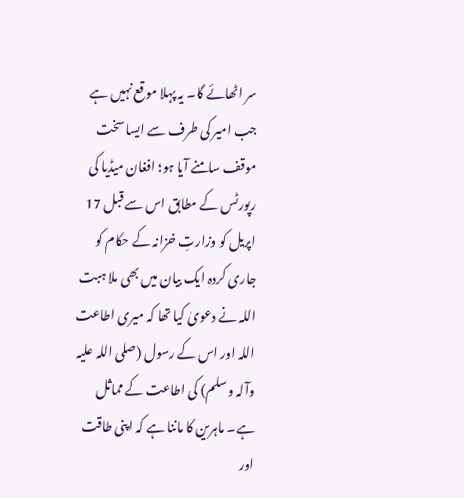سر اٹھائے گا۔ یہ پہلا موقع نہیں ہے جب امیر کی طرف سے ایسا سخت موقف سامنے آیا ہو؛ افغان میڈیا کی رپورٹس کے مطابق اس سے قبل 17 اپریل کو وزارتِ خزانہ کے حکام کو جاری کردہ ایک بیان میں بھی ملا ہبت اللہ نے دعویٰ کیا تھا کہ میری اطاعت اللہ اور اس کے رسول (صلی اللہ علیہ وآلہ وسلم) کی اطاعت کے مماثل ہے۔ ماہرین کا ماننا ہے کہ اپنی طاقت اور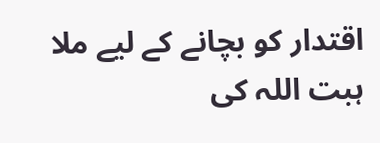اقتدار کو بچانے کے لیے ملا ہبت اللہ کی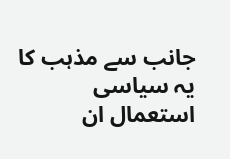جانب سے مذہب کا یہ سیاسی استعمال ان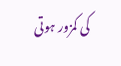کی کمزور ہوتی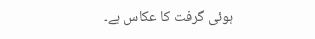ہوئی گرفت کا عکاس ہے۔